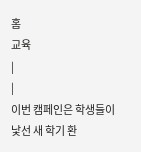홈
교육
|
|
이번 캠페인은 학생들이 낯선 새 학기 환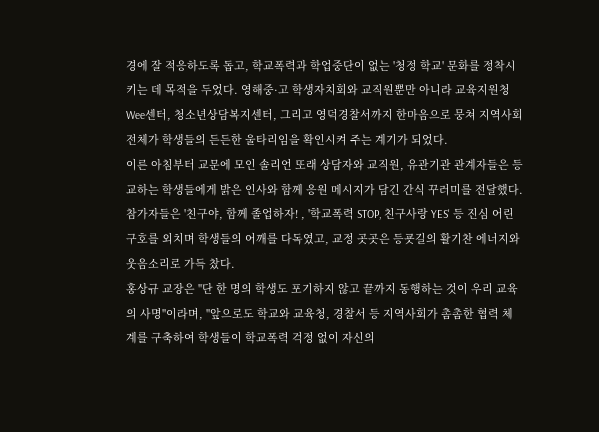경에 잘 적응하도록 돕고, 학교폭력과 학업중단이 없는 '청정 학교' 문화를 정착시키는 데 목적을 두었다. 영해중·고 학생자치회와 교직원뿐만 아니라 교육지원청 Wee센터, 청소년상담복지센터, 그리고 영덕경찰서까지 한마음으로 뭉쳐 지역사회 전체가 학생들의 든든한 울타리임을 확인시켜 주는 계기가 되었다.
이른 아침부터 교문에 모인 솔리언 또래 상담자와 교직원, 유관기관 관계자들은 등교하는 학생들에게 밝은 인사와 함께 응원 메시지가 담긴 간식 꾸러미를 전달했다. 참가자들은 '친구야, 함께 졸업하자! , '학교폭력 STOP, 친구사랑 YES' 등 진심 어린 구호를 외치며 학생들의 어깨를 다독였고, 교정 곳곳은 등굣길의 활기찬 에너지와 웃음소리로 가득 찼다.
홍상규 교장은 "단 한 명의 학생도 포기하지 않고 끝까지 동행하는 것이 우리 교육의 사명"이라며, "앞으로도 학교와 교육청, 경찰서 등 지역사회가 촘촘한 협력 체계를 구축하여 학생들이 학교폭력 걱정 없이 자신의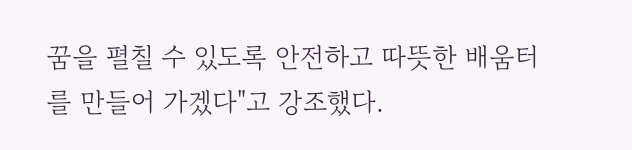꿈을 펼칠 수 있도록 안전하고 따뜻한 배움터를 만들어 가겠다"고 강조했다.